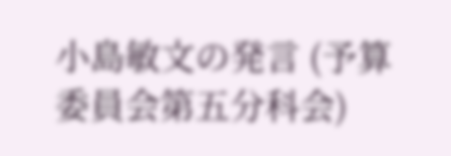小島敏文の発言 (予算委員会第五分科会)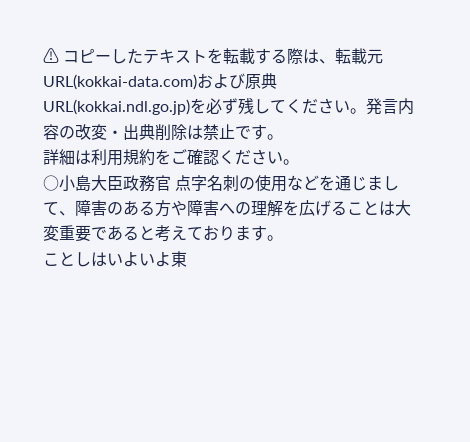⚠ コピーしたテキストを転載する際は、転載元URL(kokkai-data.com)および原典URL(kokkai.ndl.go.jp)を必ず残してください。発言内容の改変・出典削除は禁止です。
詳細は利用規約をご確認ください。
○小島大臣政務官 点字名刺の使用などを通じまして、障害のある方や障害への理解を広げることは大変重要であると考えております。
ことしはいよいよ東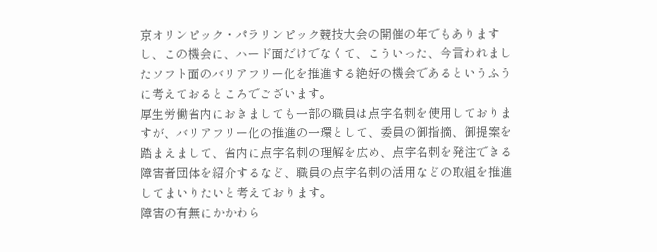京オリンピック・パラリンピック競技大会の開催の年でもありますし、この機会に、ハード面だけでなくて、こういった、今言われましたソフト面のバリアフリー化を推進する絶好の機会であるというふうに考えておるところでございます。
厚生労働省内におきましても一部の職員は点字名刺を使用しておりますが、バリアフリー化の推進の一環として、委員の御指摘、御提案を踏まえまして、省内に点字名刺の理解を広め、点字名刺を発注できる障害者団体を紹介するなど、職員の点字名刺の活用などの取組を推進してまいりたいと考えております。
障害の有無にかかわら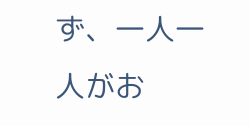ず、一人一人がお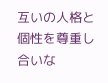互いの人格と個性を尊重し合いな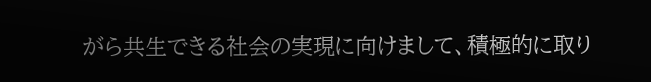がら共生できる社会の実現に向けまして、積極的に取り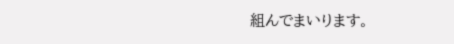組んでまいります。